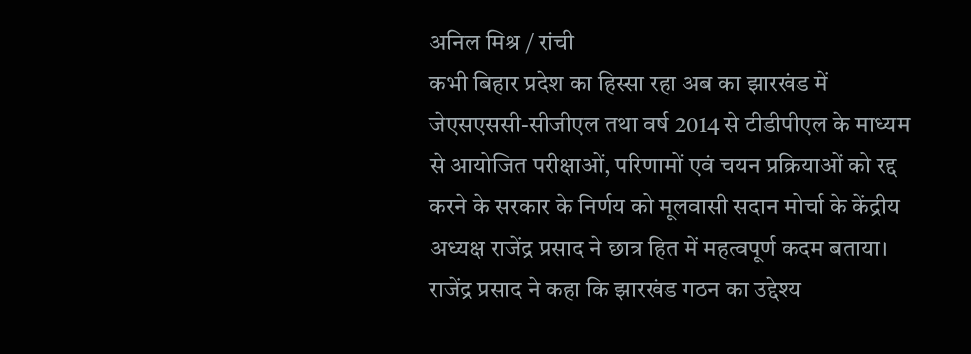अनिल मिश्र / रांची
कभी बिहार प्रदेश का हिस्सा रहा अब का झारखंड में जेएसएससी-सीजीएल तथा वर्ष 2014 से टीडीपीएल के माध्यम से आयोजित परीक्षाओं, परिणामों एवं चयन प्रक्रियाओं को रद्द करने के सरकार के निर्णय को मूलवासी सदान मोर्चा के केंद्रीय अध्यक्ष राजेंद्र प्रसाद ने छात्र हित में महत्वपूर्ण कदम बताया। राजेंद्र प्रसाद ने कहा कि झारखंड गठन का उद्देश्य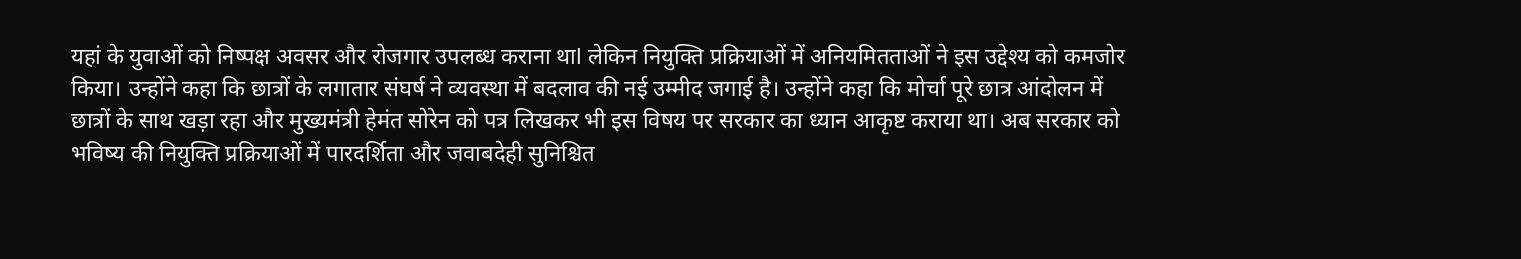यहां के युवाओं को निष्पक्ष अवसर और रोजगार उपलब्ध कराना थाl लेकिन नियुक्ति प्रक्रियाओं में अनियमितताओं ने इस उद्देश्य को कमजोर किया। उन्होंने कहा कि छात्रों के लगातार संघर्ष ने व्यवस्था में बदलाव की नई उम्मीद जगाई है। उन्होंने कहा कि मोर्चा पूरे छात्र आंदोलन में छात्रों के साथ खड़ा रहा और मुख्यमंत्री हेमंत सोरेन को पत्र लिखकर भी इस विषय पर सरकार का ध्यान आकृष्ट कराया था। अब सरकार को भविष्य की नियुक्ति प्रक्रियाओं में पारदर्शिता और जवाबदेही सुनिश्चित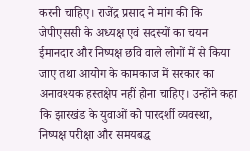करनी चाहिए। राजेंद्र प्रसाद ने मांग की कि जेपीएससी के अध्यक्ष एवं सदस्यों का चयन ईमानदार और निष्पक्ष छवि वाले लोगों में से किया जाए तथा आयोग के कामकाज में सरकार का अनावश्यक हस्तक्षेप नहीं होना चाहिए। उन्होंने कहा कि झारखंड के युवाओं को पारदर्शी व्यवस्था, निष्पक्ष परीक्षा और समयबद्ध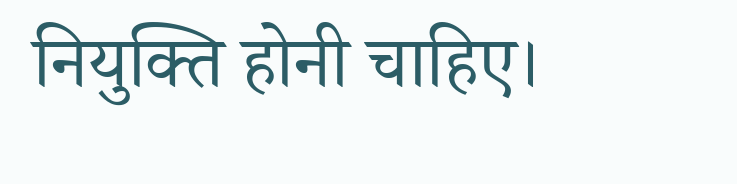नियुक्ति होनी चाहिए।